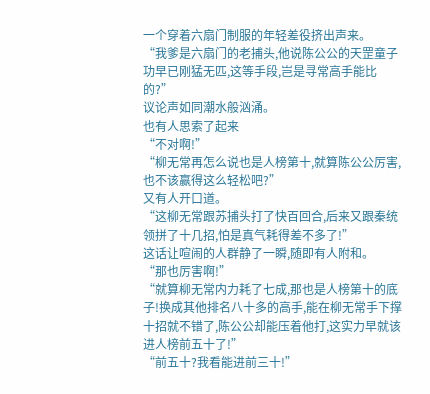一个穿着六扇门制服的年轻差役挤出声来。
“我爹是六扇门的老捕头,他说陈公公的天罡童子功早已刚猛无匹,这等手段,岂是寻常高手能比的?”
议论声如同潮水般汹涌。
也有人思索了起来
“不对啊!”
“柳无常再怎么说也是人榜第十,就算陈公公厉害,也不该赢得这么轻松吧?”
又有人开口道。
“这柳无常跟苏捕头打了快百回合,后来又跟秦统领拼了十几招,怕是真气耗得差不多了!”
这话让喧闹的人群静了一瞬,随即有人附和。
“那也厉害啊!”
“就算柳无常内力耗了七成,那也是人榜第十的底子!换成其他排名八十多的高手,能在柳无常手下撑十招就不错了,陈公公却能压着他打,这实力早就该进人榜前五十了!”
“前五十?我看能进前三十!”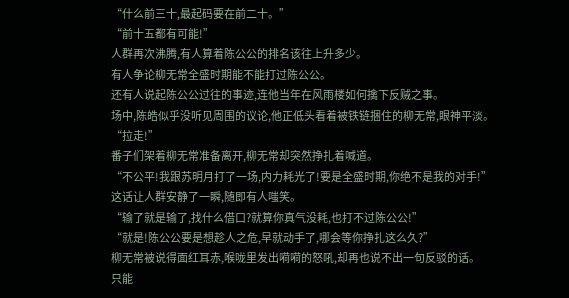“什么前三十,最起码要在前二十。”
“前十五都有可能!”
人群再次沸腾,有人算着陈公公的排名该往上升多少。
有人争论柳无常全盛时期能不能打过陈公公。
还有人说起陈公公过往的事迹,连他当年在风雨楼如何擒下反贼之事。
场中,陈皓似乎没听见周围的议论,他正低头看着被铁链捆住的柳无常,眼神平淡。
“拉走!”
番子们架着柳无常准备离开,柳无常却突然挣扎着喊道。
“不公平!我跟苏明月打了一场,内力耗光了!要是全盛时期,你绝不是我的对手!”
这话让人群安静了一瞬,随即有人嗤笑。
“输了就是输了,找什么借口?就算你真气没耗,也打不过陈公公!”
“就是!陈公公要是想趁人之危,早就动手了,哪会等你挣扎这么久?”
柳无常被说得面红耳赤,喉咙里发出嗬嗬的怒吼,却再也说不出一句反驳的话。
只能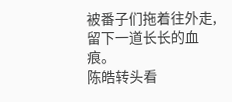被番子们拖着往外走,留下一道长长的血痕。
陈皓转头看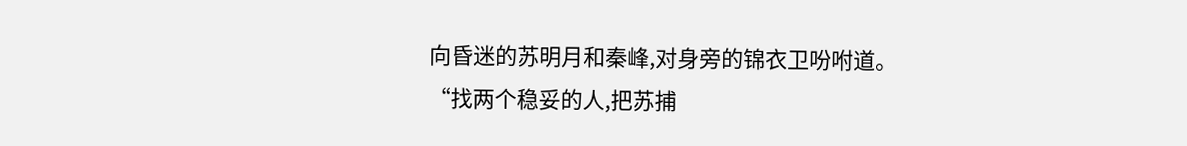向昏迷的苏明月和秦峰,对身旁的锦衣卫吩咐道。
“找两个稳妥的人,把苏捕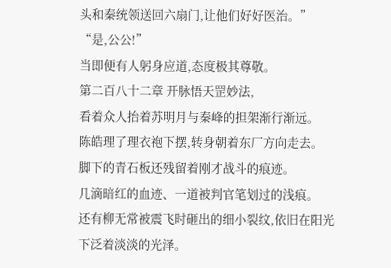头和秦统领送回六扇门,让他们好好医治。”
“是,公公!”
当即便有人躬身应道,态度极其尊敬。
第二百八十二章 开脉悟天罡妙法,
看着众人抬着苏明月与秦峰的担架渐行渐远。
陈皓理了理衣袍下摆,转身朝着东厂方向走去。
脚下的青石板还残留着刚才战斗的痕迹。
几滴暗红的血迹、一道被判官笔划过的浅痕。
还有柳无常被震飞时砸出的细小裂纹,依旧在阳光下泛着淡淡的光泽。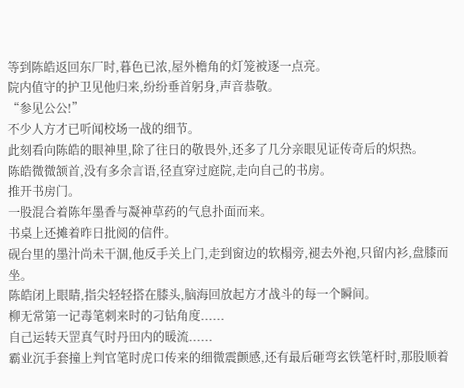等到陈皓返回东厂时,暮色已浓,屋外檐角的灯笼被逐一点亮。
院内值守的护卫见他归来,纷纷垂首躬身,声音恭敬。
“参见公公!”
不少人方才已听闻校场一战的细节。
此刻看向陈皓的眼神里,除了往日的敬畏外,还多了几分亲眼见证传奇后的炽热。
陈皓微微颔首,没有多余言语,径直穿过庭院,走向自己的书房。
推开书房门。
一股混合着陈年墨香与凝神草药的气息扑面而来。
书桌上还摊着昨日批阅的信件。
砚台里的墨汁尚未干涸,他反手关上门,走到窗边的软榻旁,褪去外袍,只留内衫,盘膝而坐。
陈皓闭上眼睛,指尖轻轻搭在膝头,脑海回放起方才战斗的每一个瞬间。
柳无常第一记毒笔刺来时的刁钻角度......
自己运转天罡真气时丹田内的暖流......
霸业沉手套撞上判官笔时虎口传来的细微震颤感,还有最后砸弯玄铁笔杆时,那股顺着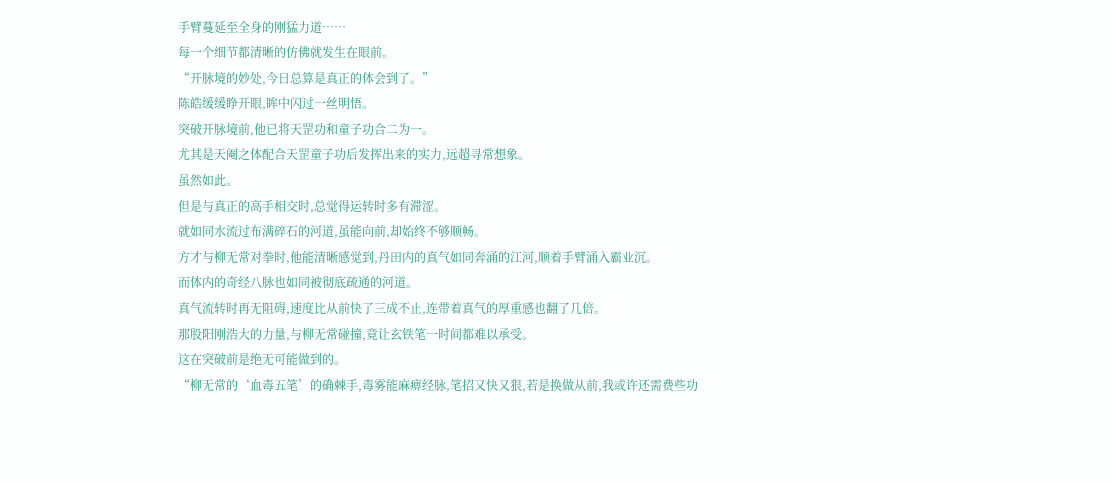手臂蔓延至全身的刚猛力道……
每一个细节都清晰的仿佛就发生在眼前。
“开脉境的妙处,今日总算是真正的体会到了。”
陈皓缓缓睁开眼,眸中闪过一丝明悟。
突破开脉境前,他已将天罡功和童子功合二为一。
尤其是天阉之体配合天罡童子功后发挥出来的实力,远超寻常想象。
虽然如此。
但是与真正的高手相交时,总觉得运转时多有滞涩。
就如同水流过布满碎石的河道,虽能向前,却始终不够顺畅。
方才与柳无常对拳时,他能清晰感觉到,丹田内的真气如同奔涌的江河,顺着手臂涌入霸业沉。
而体内的奇经八脉也如同被彻底疏通的河道。
真气流转时再无阻碍,速度比从前快了三成不止,连带着真气的厚重感也翻了几倍。
那股阳刚浩大的力量,与柳无常碰撞,竟让玄铁笔一时间都难以承受。
这在突破前是绝无可能做到的。
“柳无常的‘血毒五笔’的确棘手,毒雾能麻痹经脉,笔招又快又狠,若是换做从前,我或许还需费些功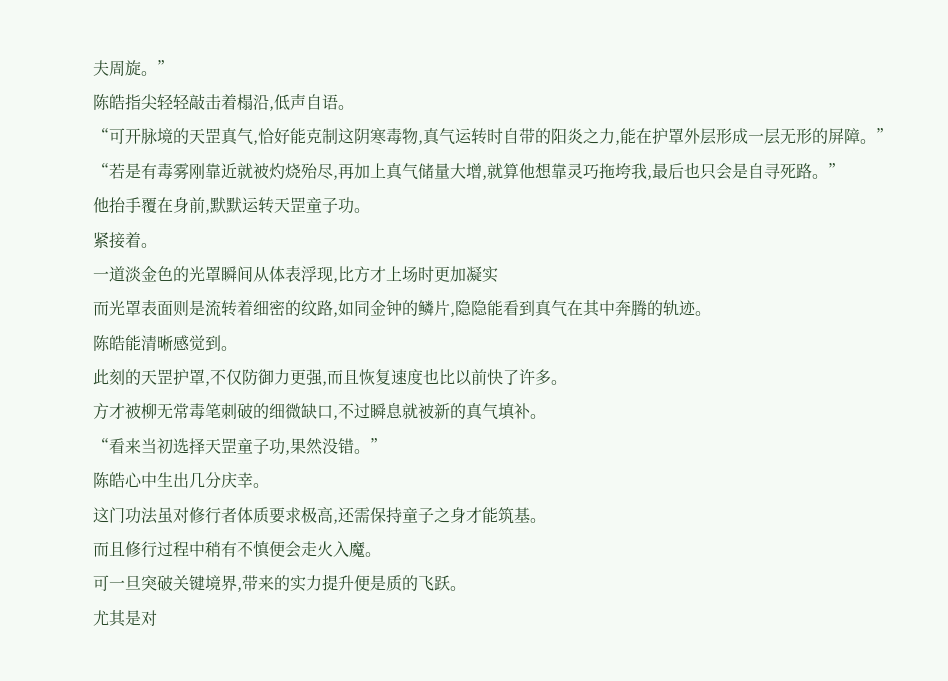夫周旋。”
陈皓指尖轻轻敲击着榻沿,低声自语。
“可开脉境的天罡真气,恰好能克制这阴寒毒物,真气运转时自带的阳炎之力,能在护罩外层形成一层无形的屏障。”
“若是有毒雾刚靠近就被灼烧殆尽,再加上真气储量大增,就算他想靠灵巧拖垮我,最后也只会是自寻死路。”
他抬手覆在身前,默默运转天罡童子功。
紧接着。
一道淡金色的光罩瞬间从体表浮现,比方才上场时更加凝实
而光罩表面则是流转着细密的纹路,如同金钟的鳞片,隐隐能看到真气在其中奔腾的轨迹。
陈皓能清晰感觉到。
此刻的天罡护罩,不仅防御力更强,而且恢复速度也比以前快了许多。
方才被柳无常毒笔刺破的细微缺口,不过瞬息就被新的真气填补。
“看来当初选择天罡童子功,果然没错。”
陈皓心中生出几分庆幸。
这门功法虽对修行者体质要求极高,还需保持童子之身才能筑基。
而且修行过程中稍有不慎便会走火入魔。
可一旦突破关键境界,带来的实力提升便是质的飞跃。
尤其是对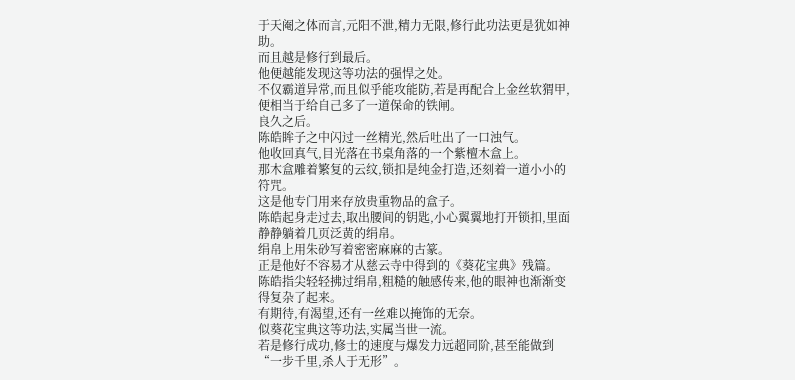于天阉之体而言,元阳不泄,精力无限,修行此功法更是犹如神助。
而且越是修行到最后。
他便越能发现这等功法的强悍之处。
不仅霸道异常,而且似乎能攻能防,若是再配合上金丝软猬甲,便相当于给自己多了一道保命的铁闸。
良久之后。
陈皓眸子之中闪过一丝精光,然后吐出了一口浊气。
他收回真气,目光落在书桌角落的一个紫檀木盒上。
那木盒雕着繁复的云纹,锁扣是纯金打造,还刻着一道小小的符咒。
这是他专门用来存放贵重物品的盒子。
陈皓起身走过去,取出腰间的钥匙,小心翼翼地打开锁扣,里面静静躺着几页泛黄的绢帛。
绢帛上用朱砂写着密密麻麻的古篆。
正是他好不容易才从慈云寺中得到的《葵花宝典》残篇。
陈皓指尖轻轻拂过绢帛,粗糙的触感传来,他的眼神也渐渐变得复杂了起来。
有期待,有渴望,还有一丝难以掩饰的无奈。
似葵花宝典这等功法,实属当世一流。
若是修行成功,修士的速度与爆发力远超同阶,甚至能做到“一步千里,杀人于无形”。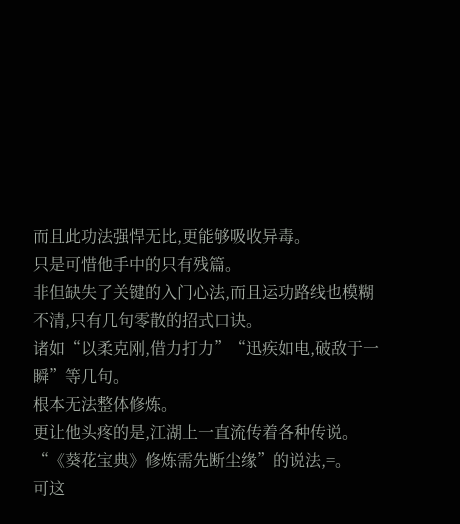而且此功法强悍无比,更能够吸收异毒。
只是可惜他手中的只有残篇。
非但缺失了关键的入门心法,而且运功路线也模糊不清,只有几句零散的招式口诀。
诸如“以柔克刚,借力打力”“迅疾如电,破敌于一瞬”等几句。
根本无法整体修炼。
更让他头疼的是,江湖上一直流传着各种传说。
“《葵花宝典》修炼需先断尘缘”的说法,=。
可这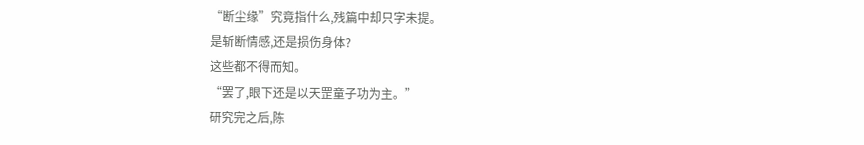“断尘缘”究竟指什么,残篇中却只字未提。
是斩断情感,还是损伤身体?
这些都不得而知。
“罢了,眼下还是以天罡童子功为主。”
研究完之后,陈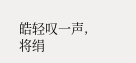皓轻叹一声,将绢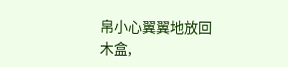帛小心翼翼地放回木盒,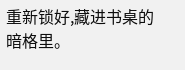重新锁好,藏进书桌的暗格里。